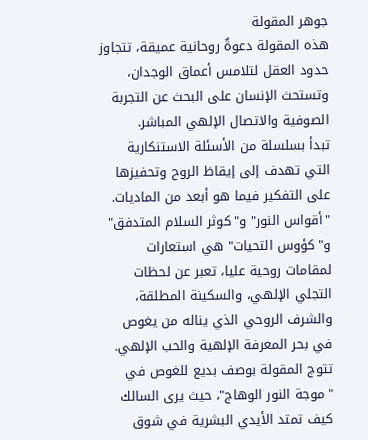جوهر المقولة
هذه المقولة دعوةٌ روحانية عميقة، تتجاوز حدود العقل لتلامس أعماق الوجدان، وتستحث الإنسان على البحث عن التجربة الصوفية والاتصال الإلهي المباشر.
تبدأ بسلسلة من الأسئلة الاستنكارية التي تهدف إلى إيقاظ الروح وتحفيزها على التفكير فيما هو أبعد من الماديات. "أقواس النور" و"كوثر السلام المتدفق" و"كؤوس التحيات" هي استعارات لمقامات روحية عليا، تعبر عن لحظات التجلي الإلهي، والسكينة المطلقة، والشرف الروحي الذي يناله من يغوص في بحر المعرفة الإلهية والحب الإلهي.
تتوج المقولة بوصف بديع للغوص في "موجة النور الوهاج"، حيث يرى السالك كيف تمتد الأيدي البشرية في شوق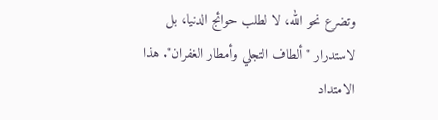وتضرع نحو الله، لا لطلب حوائج الدنيا، بل لاستدرار "ألطاف التجلي وأمطار الغفران". هذا الامتداد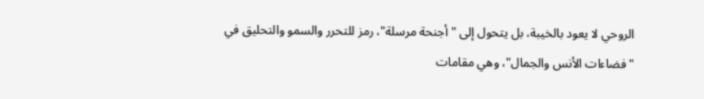الروحي لا يعود بالخيبة، بل يتحول إلى "أجنحة مرسلة"، رمز للتحرر والسمو والتحليق في "فضاءات الأنس والجمال"، وهي مقامات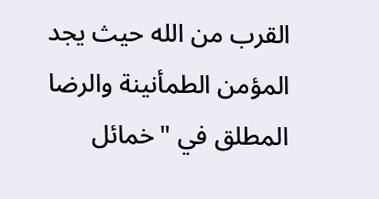القرب من الله حيث يجد المؤمن الطمأنينة والرضا المطلق في "خمائل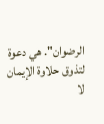الرضوان". هي دعوة لتذوق حلاوة الإيمان لا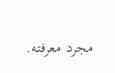مجرد معرفته.